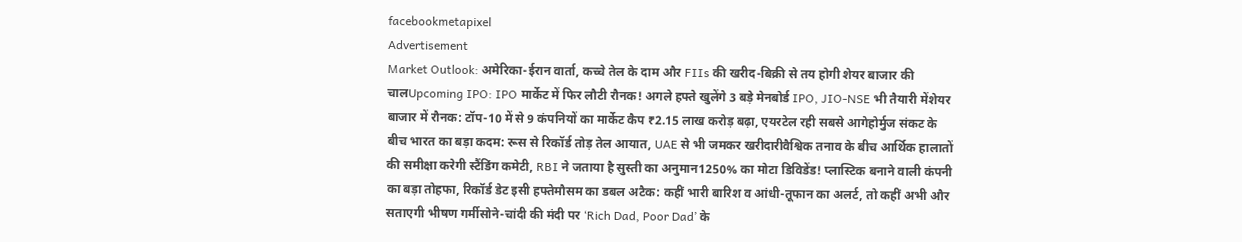facebookmetapixel
Advertisement
Market Outlook: अमेरिका-ईरान वार्ता, कच्चे तेल के दाम और FIIs की खरीद-बिक्री से तय होगी शेयर बाजार की चालUpcoming IPO: IPO मार्केट में फिर लौटी रौनक! अगले हफ्ते खुलेंगे 3 बड़े मेनबोर्ड IPO, JIO-NSE भी तैयारी मेंशेयर बाजार में रौनक: टॉप-10 में से 9 कंपनियों का मार्केट कैप ₹2.15 लाख करोड़ बढ़ा, एयरटेल रही सबसे आगेहोर्मुज संकट के बीच भारत का बड़ा कदम: रूस से रिकॉर्ड तोड़ तेल आयात, UAE से भी जमकर खरीदारीवैश्विक तनाव के बीच आर्थिक हालातों की समीक्षा करेगी स्टैंडिंग कमेटी, RBI ने जताया है सुस्ती का अनुमान1250% का मोटा डिविडेंड! प्लास्टिक बनाने वाली कंपनी का बड़ा तोहफा, रिकॉर्ड डेट इसी हफ्तेमौसम का डबल अटैक: कहीं भारी बारिश व आंधी-तूफान का अलर्ट, तो कहीं अभी और सताएगी भीषण गर्मीसोने-चांदी की मंदी पर ‘Rich Dad, Poor Dad’ के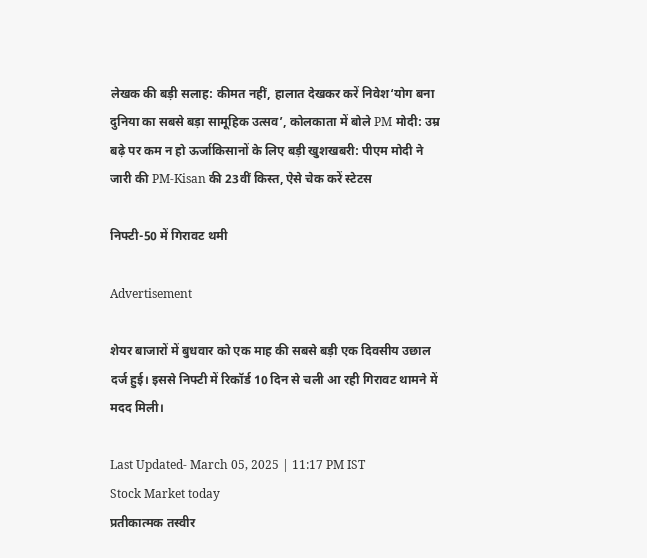लेखक की बड़ी सलाह: कीमत नहीं, हालात देखकर करें निवेश‘योग बना दुनिया का सबसे बड़ा सामूहिक उत्सव’, कोलकाता में बोले PM मोदी: उम्र बढ़े पर कम न हो ऊर्जाकिसानों के लिए बड़ी खुशखबरी: पीएम मोदी ने जारी की PM-Kisan की 23वीं किस्त, ऐसे चेक करें स्टेटस

निफ्टी-50 में गिरावट थमी

Advertisement

शेयर बाजारों में बुधवार को एक माह की सबसे बड़ी एक दिवसीय उछाल दर्ज हुई। इससे निफ्टी में रिकॉर्ड 10 दिन से चली आ रही गिरावट थामने में मदद मिली।

Last Updated- March 05, 2025 | 11:17 PM IST
Stock Market today
प्रतीकात्मक तस्वीर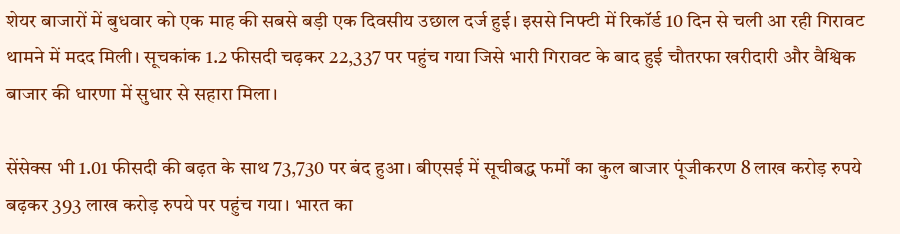शेयर बाजारों में बुधवार को एक माह की सबसे बड़ी एक दिवसीय उछाल दर्ज हुई। इससे निफ्टी में रिकॉर्ड 10 दिन से चली आ रही गिरावट थामने में मदद मिली। सूचकांक 1.2 फीसदी चढ़कर 22,337 पर पहुंच गया जिसे भारी गिरावट के बाद हुई चौतरफा खरीदारी और वैश्विक बाजार की धारणा में सुधार से सहारा मिला।

सेंसेक्स भी 1.01 फीसदी की बढ़त के साथ 73,730 पर बंद हुआ। बीएसई में सूचीबद्ध फर्मों का कुल बाजार पूंजीकरण 8 लाख करोड़ रुपये बढ़कर 393 लाख करोड़ रुपये पर पहुंच गया। भारत का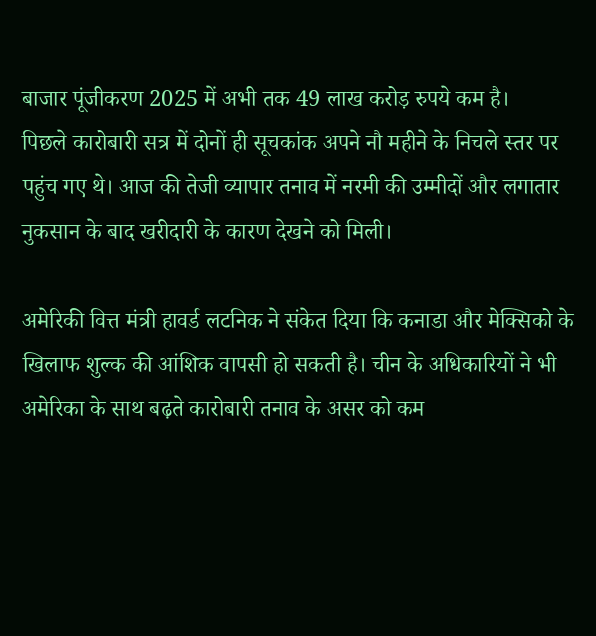बाजार पूंजीकरण 2025 में अभी तक 49 लाख करोड़ रुपये कम है।
पिछले कारोबारी सत्र में दोनों ही सूचकांक अपने नौ महीने के निचले स्तर पर पहुंच गए थे। आज की तेजी व्यापार तनाव में नरमी की उम्मीदों और लगातार नुकसान के बाद खरीदारी के कारण देखने को मिली।

अमेरिकी वित्त मंत्री हावर्ड लटनिक ने संकेत दिया कि कनाडा और मेक्सिको के खिलाफ शुल्क की आंशिक वापसी हो सकती है। चीन के अधिकारियों ने भी अमेरिका के साथ बढ़ते कारोबारी तनाव के असर को कम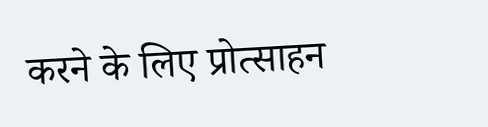करने के लिए प्रोत्साहन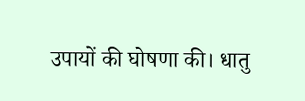उपायों की घोषणा की। धातु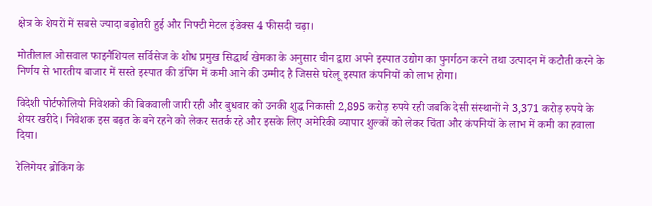क्षेत्र के शेयरों में सबसे ज्यादा बढ़ोतरी हुई और निफ्टी मेटल इंडेक्स 4 फीसदी चढ़ा।

मोतीलाल ओसवाल फाइनैंशियल सर्विसेज के शोध प्रमुख सिद्धार्थ खेमका के अनुसार चीन द्वारा अपने इस्पात उद्योग का पुनर्गठन करने तथा उत्पादन में कटौती करने के निर्णय से भारतीय बाजार में सस्ते इस्पात की डंपिंग में कमी आने की उम्मीद है जिससे घरेलू इस्पात कंपनियों को लाभ होगा।

विदेशी पोर्टफोलियो निवेशको की बिकवाली जारी रही और बुधवार को उनकी शुद्ध निकासी 2,895 करोड़ रुपये रही जबकि देसी संस्थानों ने 3,371 करोड़ रुपये के शेयर खरीदे। निवेशक इस बढ़त के बने रहने को लेकर सतर्क रहे और इसके लिए अमेरिकी व्यापार शुल्कों को लेकर चिंता और कंपनियों के लाभ में कमी का हवाला दिया।

रेलिगेयर ब्रोकिंग के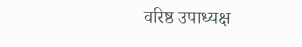वरिष्ठ उपाध्यक्ष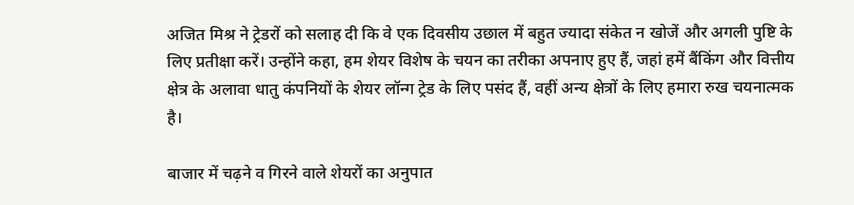अजित मिश्र ने ट्रेडरों को सलाह दी कि वे एक दिवसीय उछाल में बहुत ज्यादा संकेत न खोजें और अगली पुष्टि के लिए प्रतीक्षा करें। उन्होंने कहा, हम शेयर विशेष के चयन का तरीका अपनाए हुए हैं, जहां हमें बैंकिंग और वित्तीय क्षेत्र के अलावा धातु कंपनियों के शेयर लॉन्ग ट्रेड के लिए पसंद हैं, वहीं अन्य क्षेत्रों के लिए हमारा रुख चयनात्मक है।

बाजार में चढ़ने व गिरने वाले शेयरों का अनुपात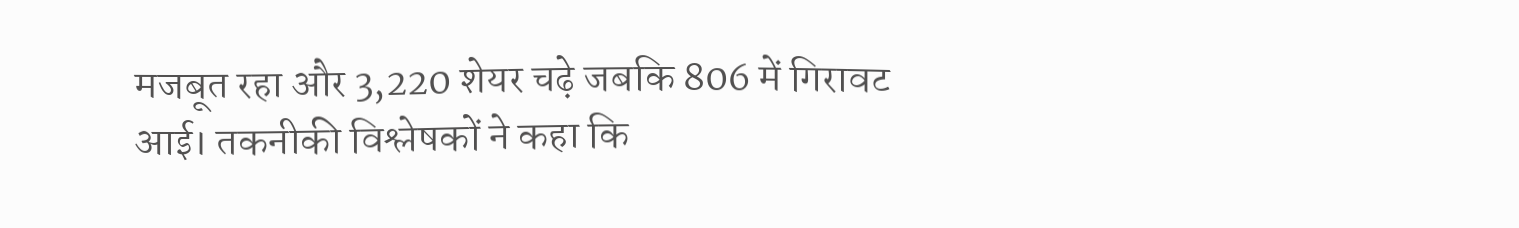मजबूत रहा और 3,220 शेयर चढ़े जबकि 806 में गिरावट आई। तकनीकी विश्लेषकों ने कहा कि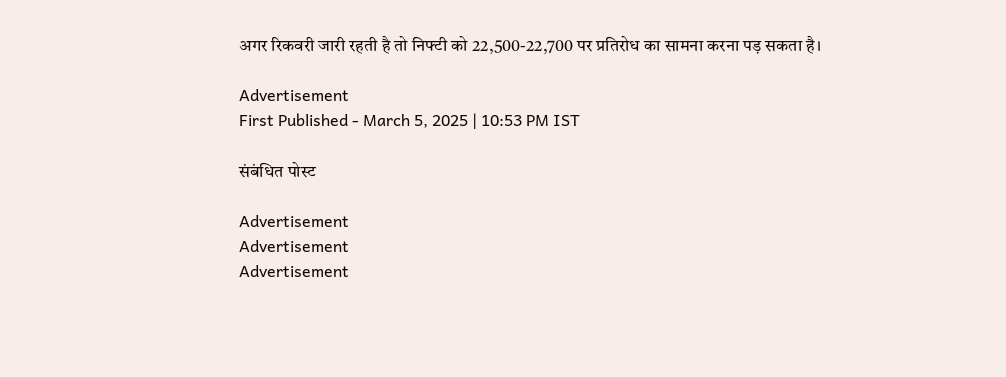अगर रिकवरी जारी रहती है तो निफ्टी को 22,500-22,700 पर प्रतिरोध का सामना करना पड़ सकता है।

Advertisement
First Published - March 5, 2025 | 10:53 PM IST

संबंधित पोस्ट

Advertisement
Advertisement
Advertisement